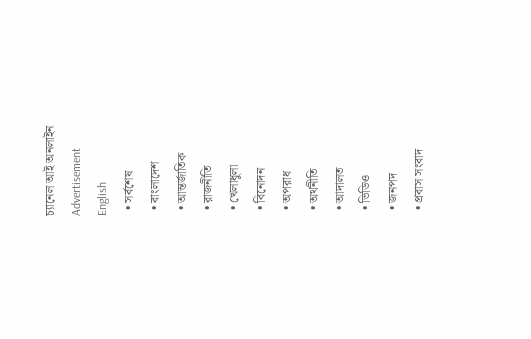চ্যানেল আই অনলাইন
Advertisement
English
  • সর্বশেষ
  • বাংলাদেশ
  • আন্তর্জাতিক
  • রাজনীতি
  • খেলাধুলা
  • বিনোদন
  • অপরাধ
  • অর্থনীতি
  • আদালত
  • ভিডিও
  • জনপদ
  • প্রবাস সংবাদ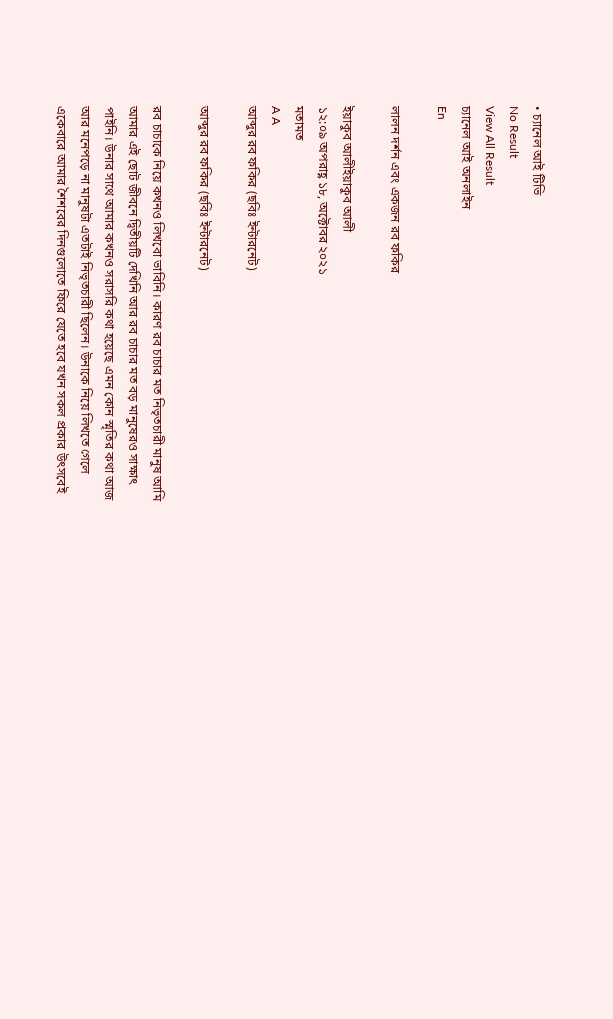• চ্যানেল আই টিভি
No Result
View All Result
চ্যানেল আই অনলাইন
En

লালন দর্শন এবং একজন রব ফকির

ইয়াকুব আলীইয়াকুব আলী
১২:০৯ অপরাহ্ণ ১৮, অক্টোবর ২০২১
মতামত
A A
আব্দুর রব ফকির (ছবিঃ ইন্টারনেট)

আব্দুর রব ফকির (ছবিঃ ইন্টারনেট)

রব চাচাকে নিয়ে কখনও লিখবো ভাবিনি। কারণ রব চাচার মত নিভৃতচারী মানুষ আমি আমার এই ছোট জীবনে দ্বিতীয়টি দেখিনি আর রব চাচার মত বড় মানুষেরও সাক্ষাৎ পাইনি। উনার সাথে আমার কখনও সরাসরি কথা হয়েছে এমন কোন স্মৃতির কথা আজ আর মনেপড়ে না মানুষটা এতটাই নিভৃতচারী ছিলেন। উনাকে নিয়ে লিখতে গেলে একেবারে আমার শৈশবের দিনগুলোতে ফিরে যেতে হবে যখন সকল প্রকার উৎসবেই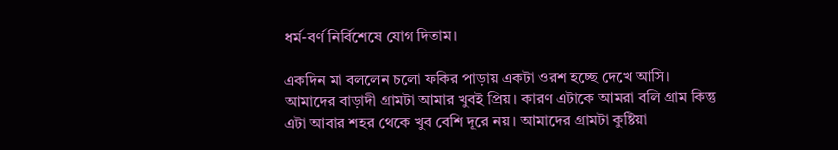ধর্ম-বর্ণ নির্বিশেষে যোগ দিতাম।

একদিন মা বললেন চলো ফকির পাড়ায় একটা ওরশ হচ্ছে দেখে আসি। আমাদের বাড়াদী গ্রামটা আমার খুবই প্রিয়। কারণ এটাকে আমরা বলি গ্রাম কিন্তু এটা আবার শহর থেকে খুব বেশি দূরে নয়। আমাদের গ্রামটা কুষ্টিয়া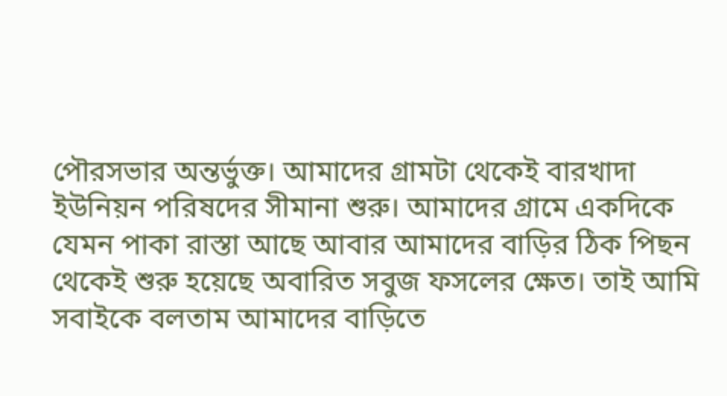পৌরসভার অন্তর্ভুক্ত। আমাদের গ্রামটা থেকেই বারখাদা ইউনিয়ন পরিষদের সীমানা শুরু। আমাদের গ্রামে একদিকে যেমন পাকা রাস্তা আছে আবার আমাদের বাড়ির ঠিক পিছন থেকেই শুরু হয়েছে অবারিত সবুজ ফসলের ক্ষেত। তাই আমি সবাইকে বলতাম আমাদের বাড়িতে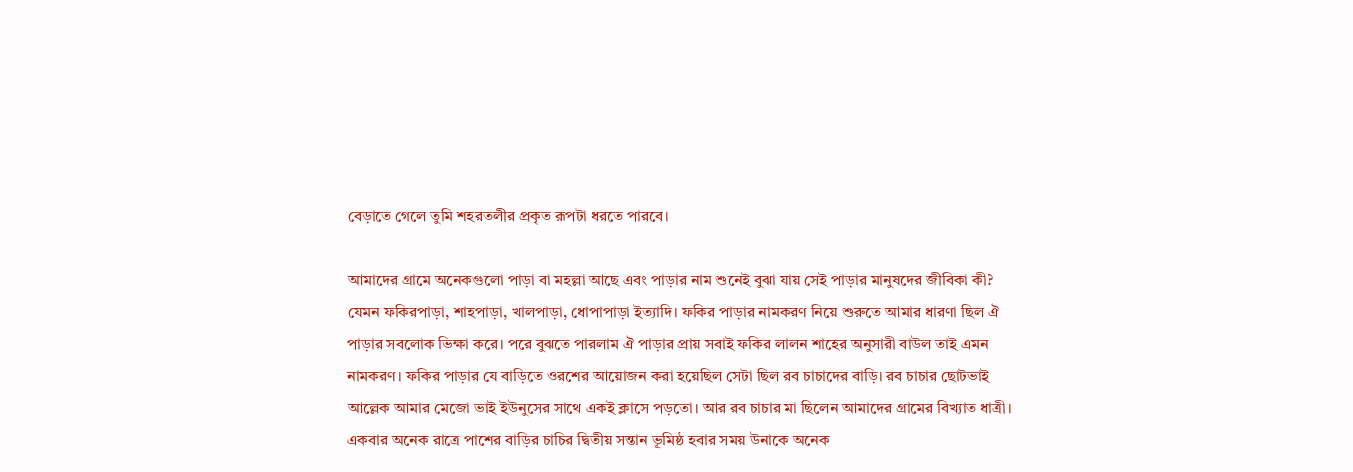বেড়াতে গেলে তুমি শহরতলীর প্রকৃত রূপটা ধরতে পারবে।

আমাদের গ্রামে অনেকগুলো পাড়া বা মহল্লা আছে এবং পাড়ার নাম শুনেই বুঝা যায় সেই পাড়ার মানুষদের জীবিকা কী? যেমন ফকিরপাড়া, শাহপাড়া, খালপাড়া, ধোপাপাড়া ইত্যাদি। ফকির পাড়ার নামকরণ নিয়ে শুরুতে আমার ধারণা ছিল ঐ পাড়ার সবলোক ভিক্ষা করে। পরে বুঝতে পারলাম ঐ পাড়ার প্রায় সবাই ফকির লালন শাহের অনুসারী বাউল তাই এমন নামকরণ। ফকির পাড়ার যে বাড়িতে ওরশের আয়োজন করা হয়েছিল সেটা ছিল রব চাচাদের বাড়ি। রব চাচার ছোটভাই আল্লেক আমার মেজো ভাই ইউনুসের সাথে একই ক্লাসে পড়তো। আর রব চাচার মা ছিলেন আমাদের গ্রামের বিখ্যাত ধাত্রী। একবার অনেক রাত্রে পাশের বাড়ির চাচির দ্বিতীয় সন্তান ভূমিষ্ঠ হবার সময় উনাকে অনেক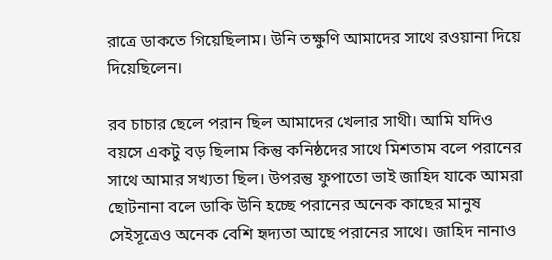রাত্রে ডাকতে গিয়েছিলাম। উনি তক্ষুণি আমাদের সাথে রওয়ানা দিয়ে দিয়েছিলেন।

রব চাচার ছেলে পরান ছিল আমাদের খেলার সাথী। আমি যদিও বয়সে একটু বড় ছিলাম কিন্তু কনিষ্ঠদের সাথে মিশতাম বলে পরানের সাথে আমার সখ্যতা ছিল। উপরন্তু ফুপাতো ভাই জাহিদ যাকে আমরা ছোটনানা বলে ডাকি উনি হচ্ছে পরানের অনেক কাছের মানুষ সেইসূত্রেও অনেক বেশি হৃদ্যতা আছে পরানের সাথে। জাহিদ নানাও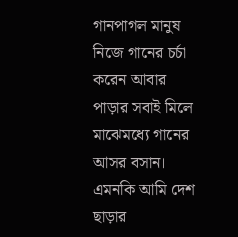গানপাগল মানুষ নিজে গানের চর্চা করেন আবার পাড়ার সবাই মিলে মাঝেমধ্যে গানের আসর বসান। এমনকি আমি দেশ ছাড়ার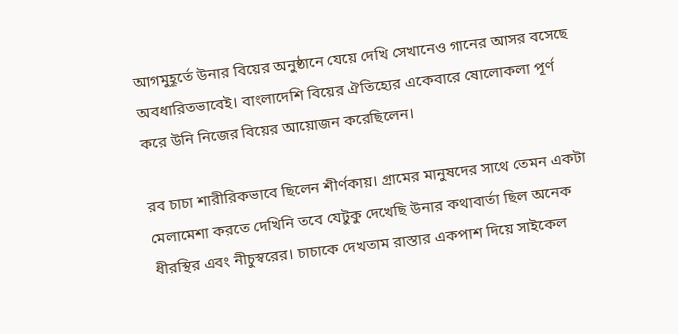আগমুহূর্তে উনার বিয়ের অনুষ্ঠানে যেয়ে দেখি সেখানেও গানের আসর বসেছে অবধারিতভাবেই। বাংলাদেশি বিয়ের ঐতিহ্যের একেবারে ষোলোকলা পূর্ণ করে উনি নিজের বিয়ের আয়োজন করেছিলেন।

রব চাচা শারীরিকভাবে ছিলেন শীর্ণকায়। গ্রামের মানুষদের সাথে তেমন একটা মেলামেশা করতে দেখিনি তবে যেটুকু দেখেছি উনার কথাবার্তা ছিল অনেক ধীরস্থির এবং নীচুস্বরের। চাচাকে দেখতাম রাস্তার একপাশ দিয়ে সাইকেল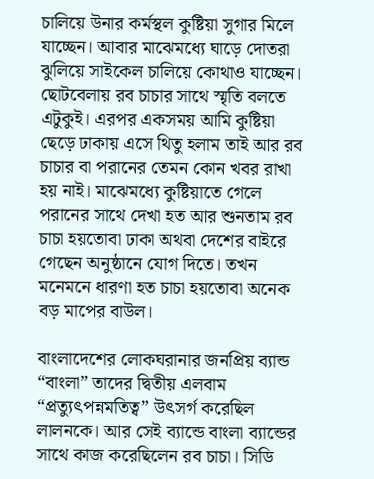চালিয়ে উনার কর্মস্থল কুষ্টিয়া সুগার মিলে যাচ্ছেন। আবার মাঝেমধ্যে ঘাড়ে দোতরা ঝুলিয়ে সাইকেল চালিয়ে কোথাও যাচ্ছেন। ছোটবেলায় রব চাচার সাথে স্মৃতি বলতে এটুকুই। এরপর একসময় আমি কুষ্টিয়া ছেড়ে ঢাকায় এসে থিতু হলাম তাই আর রব চাচার বা পরানের তেমন কোন খবর রাখা হয় নাই। মাঝেমধ্যে কুষ্টিয়াতে গেলে পরানের সাথে দেখা হত আর শুনতাম রব চাচা হয়তোবা ঢাকা অথবা দেশের বাইরে গেছেন অনুষ্ঠানে যোগ দিতে। তখন মনেমনে ধারণা হত চাচা হয়তোবা অনেক বড় মাপের বাউল।

বাংলাদেশের লোকঘরানার জনপ্রিয় ব্যান্ড “বাংলা” তাদের দ্বিতীয় এলবাম “প্রত্যুৎপন্নমতিত্ব” উৎসর্গ করেছিল লালনকে। আর সেই ব্যান্ডে বাংলা ব্যান্ডের সাথে কাজ করেছিলেন রব চাচা। সিডি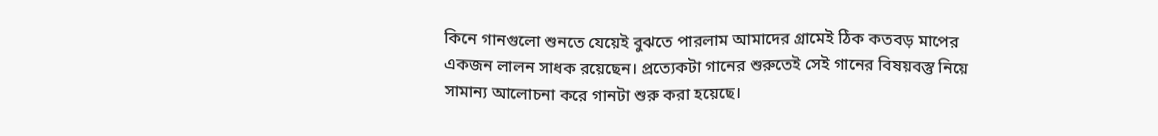কিনে গানগুলো শুনতে যেয়েই বুঝতে পারলাম আমাদের গ্রামেই ঠিক কতবড় মাপের একজন লালন সাধক রয়েছেন। প্রত্যেকটা গানের শুরুতেই সেই গানের বিষয়বস্তু নিয়ে সামান্য আলোচনা করে গানটা শুরু করা হয়েছে।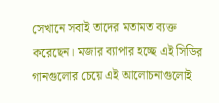সেখানে সবাই তাদের মতামত ব্যক্ত করেছেন। মজার ব্যাপার হচ্ছে এই সিডির গানগুলোর চেয়ে এই আলোচনাগুলোই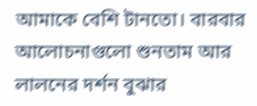আমাকে বেশি টানতো। বারবার আলোচনাগুলো শুনতাম আর লালনের দর্শন বুঝার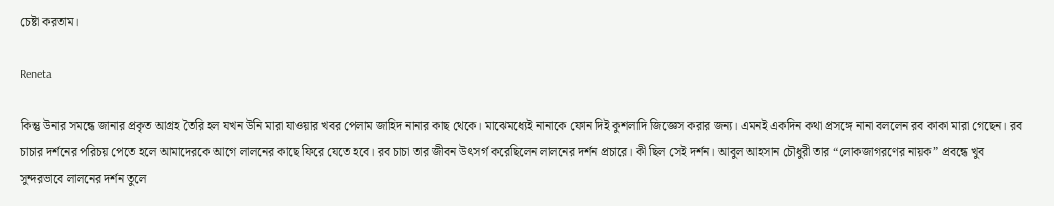চেষ্টা করতাম।

Reneta

কিন্তু উনার সমন্ধে জানার প্রকৃত আগ্রহ তৈরি হল যখন উনি মারা যাওয়ার খবর পেলাম জাহিদ নানার কাছ থেকে। মাঝেমধ্যেই নানাকে ফোন দিই কুশলাদি জিজ্ঞেস করার জন্য। এমনই একদিন কথা প্রসঙ্গে নানা বললেন রব কাকা মারা গেছেন। রব চাচার দর্শনের পরিচয় পেতে হলে আমাদেরকে আগে লালনের কাছে ফিরে যেতে হবে। রব চাচা তার জীবন উৎসর্গ করেছিলেন লালনের দর্শন প্রচারে। কী ছিল সেই দর্শন। আবুল আহসান চৌধুরী তার “লোকজাগরণের নায়ক” প্রবন্ধে খুব সুন্দরভাবে লালনের দর্শন তুলে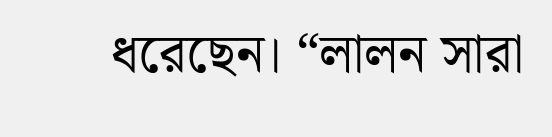ধরেছেন। “লালন সারা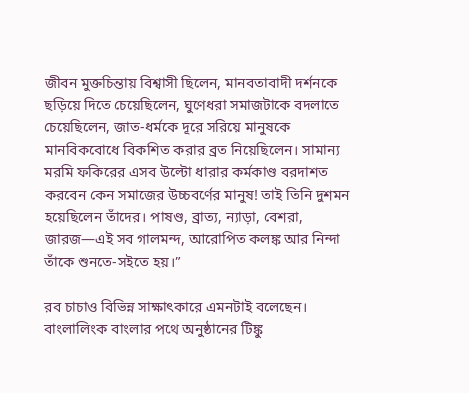জীবন মুক্তচিন্তায় বিশ্বাসী ছিলেন, মানবতাবাদী দর্শনকে ছড়িয়ে দিতে চেয়েছিলেন, ঘুণেধরা সমাজটাকে বদলাতে চেয়েছিলেন, জাত-ধর্মকে দূরে সরিয়ে মানুষকে মানবিকবোধে বিকশিত করার ব্রত নিয়েছিলেন। সামান্য মরমি ফকিরের এসব উল্টো ধারার কর্মকাণ্ড বরদাশত করবেন কেন সমাজের উচ্চবর্ণের মানুষ! তাই তিনি দুশমন হয়েছিলেন তাঁদের। পাষণ্ড, ব্রাত্য, ন্যাড়া, বেশরা, জারজ—এই সব গালমন্দ, আরোপিত কলঙ্ক আর নিন্দা তাঁকে শুনতে-সইতে হয়।”

রব চাচাও বিভিন্ন সাক্ষাৎকারে এমনটাই বলেছেন। বাংলালিংক বাংলার পথে অনুষ্ঠানের টিঙ্কু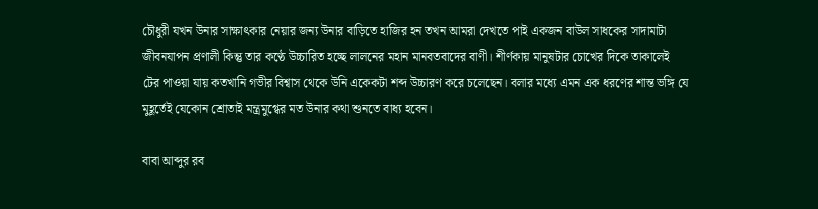চৌধুরী যখন উনার সাক্ষাৎকার নেয়ার জন্য উনার বাড়িতে হাজির হন তখন আমরা দেখতে পাই একজন বাউল সাধকের সাদামাটা জীবনযাপন প্রণালী কিন্তু তার কণ্ঠে উচ্চারিত হচ্ছে লালনের মহান মানবতবাদের বাণী। শীর্ণকায় মানুষটার চোখের দিকে তাকালেই টের পাওয়া যায় কতখানি গভীর বিশ্বাস থেকে উনি একেকটা শব্দ উচ্চারণ করে চলেছেন। বলার মধ্যে এমন এক ধরণের শান্ত ভঙ্গি যে মুহূর্তেই যেকোন শ্রোতাই মন্ত্রমুগ্ধের মত উনার কথা শুনতে বাধ্য হবেন।

বাবা আব্দুর রব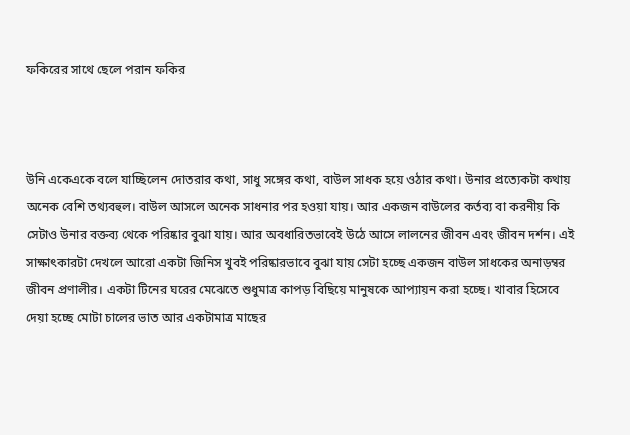ফকিরের সাথে ছেলে পরান ফকির



উনি একেএকে বলে যাচ্ছিলেন দোতরার কথা, সাধু সঙ্গের কথা, বাউল সাধক হয়ে ওঠার কথা। উনার প্রত্যেকটা কথায় অনেক বেশি তথ্যবহুল। বাউল আসলে অনেক সাধনার পর হওয়া যায়। আর একজন বাউলের কর্তব্য বা করনীয় কি সেটাও উনার বক্তব্য থেকে পরিষ্কার বুঝা যায়। আর অবধারিতভাবেই উঠে আসে লালনের জীবন এবং জীবন দর্শন। এই সাক্ষাৎকারটা দেখলে আরো একটা জিনিস খুবই পরিষ্কারভাবে বুঝা যায় সেটা হচ্ছে একজন বাউল সাধকের অনাড়ম্বর জীবন প্রণালীর। একটা টিনের ঘরের মেঝেতে শুধুমাত্র কাপড় বিছিয়ে মানুষকে আপ্যায়ন করা হচ্ছে। খাবার হিসেবে দেয়া হচ্ছে মোটা চালের ভাত আর একটামাত্র মাছের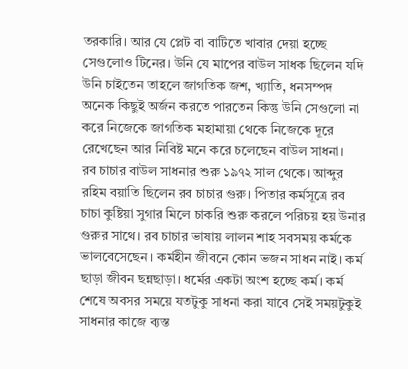তরকারি। আর যে প্লেট বা বাটিতে খাবার দেয়া হচ্ছে সেগুলোও টিনের। উনি যে মাপের বাউল সাধক ছিলেন যদি উনি চাইতেন তাহলে জাগতিক জশ, খ্যাতি, ধনসম্পদ অনেক কিছুই অর্জন করতে পারতেন কিন্তু উনি সেগুলো না করে নিজেকে জাগতিক মহামায়া থেকে নিজেকে দূরে রেখেছেন আর নিবিষ্ট মনে করে চলেছেন বাউল সাধনা।
রব চাচার বাউল সাধনার শুরু ১৯৭২ সাল থেকে। আব্দুর রহিম বয়াতি ছিলেন রব চাচার গুরু। পিতার কর্মসূত্রে রব চাচা কুষ্টিয়া সুগার মিলে চাকরি শুরু করলে পরিচয় হয় উনার গুরুর সাথে। রব চাচার ভাষায় লালন শাহ সবসময় কর্মকে ভালবেসেছেন। কর্মহীন জীবনে কোন ভজন সাধন নাই। কর্ম ছাড়া জীবন ছন্নছাড়া। ধর্মের একটা অংশ হচ্ছে কর্ম। কর্ম শেষে অবসর সময়ে যতটুকু সাধনা করা যাবে সেই সময়টুকুই সাধনার কাজে ব্যস্ত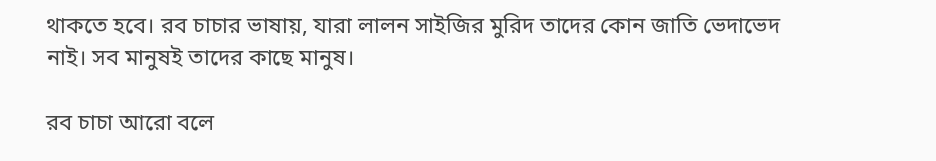থাকতে হবে। রব চাচার ভাষায়, যারা লালন সাইজির মুরিদ তাদের কোন জাতি ভেদাভেদ নাই। সব মানুষই তাদের কাছে মানুষ।

রব চাচা আরো বলে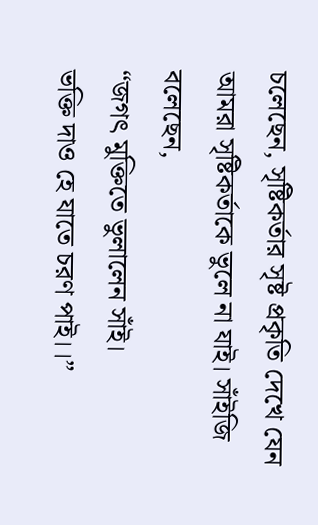চলেছেন, সৃষ্টিকর্তার সৃষ্ট প্রকৃতি দেখে যেন আমরা সৃষ্টিকর্তাকে ভুলে না যাই। সাঁইজি বলেছেন,
“জগৎ মুক্তিতে ভুলালেন সাঁই।
ভক্তি দাও হে যাতে চরণ পাই।।”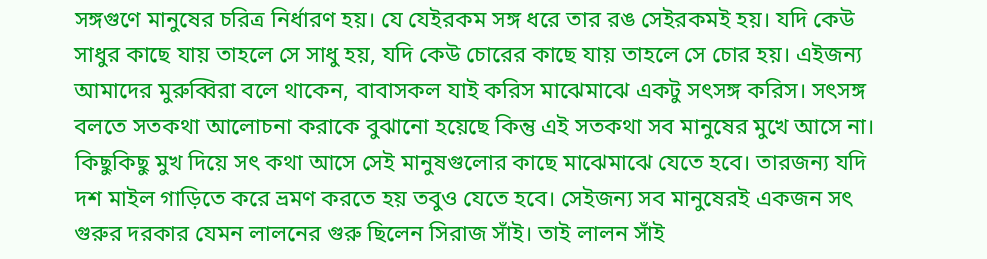সঙ্গগুণে মানুষের চরিত্র নির্ধারণ হয়। যে যেইরকম সঙ্গ ধরে তার রঙ সেইরকমই হয়। যদি কেউ সাধুর কাছে যায় তাহলে সে সাধু হয়, যদি কেউ চোরের কাছে যায় তাহলে সে চোর হয়। এইজন্য আমাদের মুরুব্বিরা বলে থাকেন, বাবাসকল যাই করিস মাঝেমাঝে একটু সৎসঙ্গ করিস। সৎসঙ্গ বলতে সতকথা আলোচনা করাকে বুঝানো হয়েছে কিন্তু এই সতকথা সব মানুষের মুখে আসে না। কিছুকিছু মুখ দিয়ে সৎ কথা আসে সেই মানুষগুলোর কাছে মাঝেমাঝে যেতে হবে। তারজন্য যদি দশ মাইল গাড়িতে করে ভ্রমণ করতে হয় তবুও যেতে হবে। সেইজন্য সব মানুষেরই একজন সৎ গুরুর দরকার যেমন লালনের গুরু ছিলেন সিরাজ সাঁই। তাই লালন সাঁই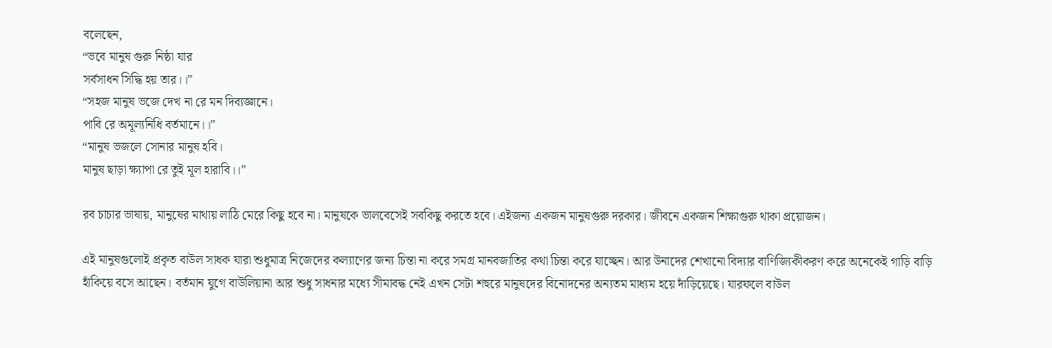বলেছেন,
“ভবে মানুষ গুরু নিষ্ঠা যার
সর্বসাধন সিদ্ধি হয় তার।।”
“সহজ মানুষ ভজে দেখ না রে মন দিব্যজ্ঞানে।
পাবি রে অমূল্যনিধি বর্তমানে।।”
“মানুষ ভজলে সোনার মানুষ হবি।
মানুষ ছাড়া ক্ষ্যাপা রে তুই মূল হারাবি।।”

রব চাচার ভাষায়, মানুষের মাথায় লাঠি মেরে কিছু হবে না। মানুষকে ভালবেসেই সবকিছু করতে হবে। এইজন্য একজন মানুষগুরু দরকার। জীবনে একজন শিক্ষাগুরু থাকা প্রয়োজন।

এই মানুষগুলোই প্রকৃত বাউল সাধক যারা শুধুমাত্র নিজেদের কল্যাণের জন্য চিন্তা না করে সমগ্র মানবজাতির কথা চিন্তা করে যাচ্ছেন। আর উনাদের শেখানো বিদ্যার বাণিজ্যিকীকরণ করে অনেকেই গাড়ি বাড়ি হাঁকিয়ে বসে আছেন। বর্তমান যুগে বাউলিয়ানা আর শুধু সাধনার মধ্যে সীমাবদ্ধ নেই এখন সেটা শহুরে মানুষদের বিনোদনের অন্যতম মাধ্যম হয়ে দাঁড়িয়েছে। যারফলে বাউল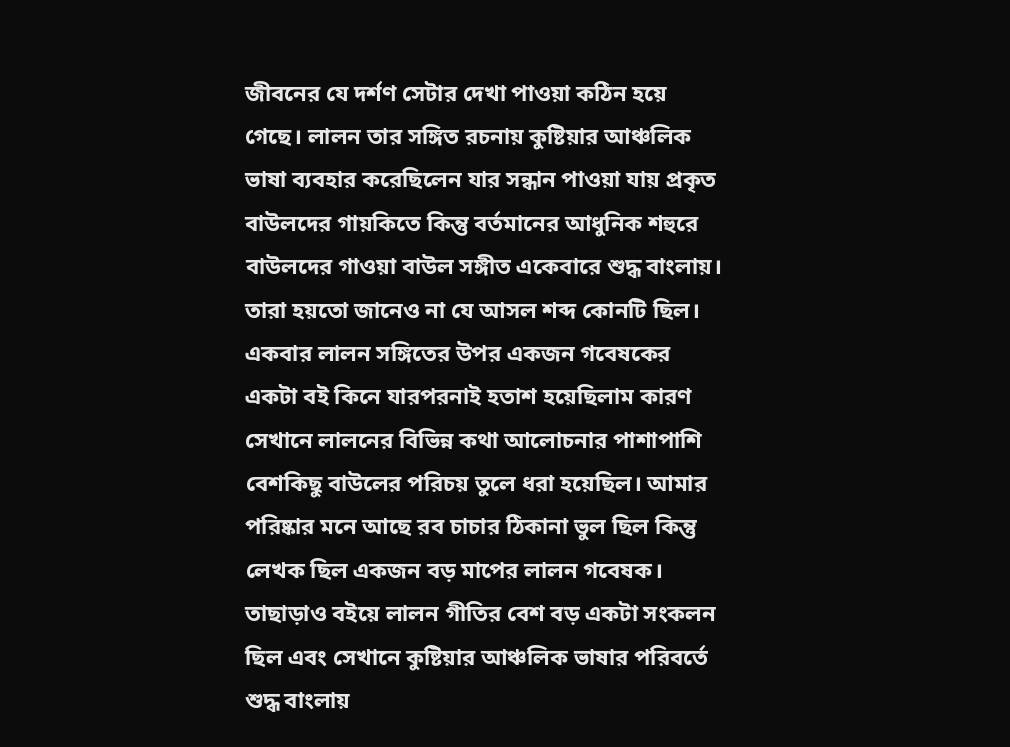জীবনের যে দর্শণ সেটার দেখা পাওয়া কঠিন হয়ে গেছে। লালন তার সঙ্গিত রচনায় কুষ্টিয়ার আঞ্চলিক ভাষা ব্যবহার করেছিলেন যার সন্ধান পাওয়া যায় প্রকৃত বাউলদের গায়কিতে কিন্তু বর্তমানের আধুনিক শহুরে বাউলদের গাওয়া বাউল সঙ্গীত একেবারে শুদ্ধ বাংলায়। তারা হয়তো জানেও না যে আসল শব্দ কোনটি ছিল। একবার লালন সঙ্গিতের উপর একজন গবেষকের একটা বই কিনে যারপরনাই হতাশ হয়েছিলাম কারণ সেখানে লালনের বিভিন্ন কথা আলোচনার পাশাপাশি বেশকিছু বাউলের পরিচয় তুলে ধরা হয়েছিল। আমার পরিষ্কার মনে আছে রব চাচার ঠিকানা ভুল ছিল কিন্তু লেখক ছিল একজন বড় মাপের লালন গবেষক। তাছাড়াও বইয়ে লালন গীতির বেশ বড় একটা সংকলন ছিল এবং সেখানে কুষ্টিয়ার আঞ্চলিক ভাষার পরিবর্তে শুদ্ধ বাংলায়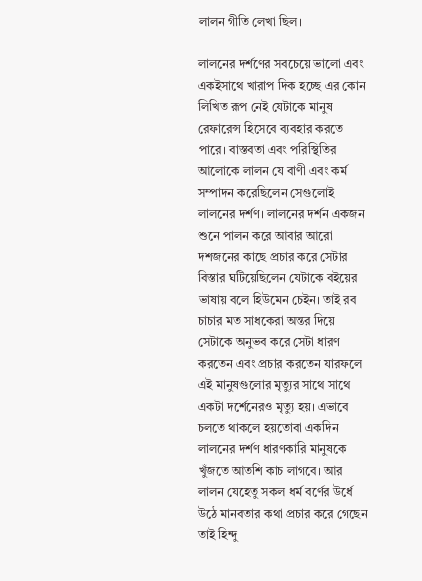লালন গীতি লেখা ছিল।

লালনের দর্শণের সবচেয়ে ভালো এবং একইসাথে খারাপ দিক হচ্ছে এর কোন লিখিত রূপ নেই যেটাকে মানুষ রেফারেন্স হিসেবে ব্যবহার করতে পারে। বাস্তবতা এবং পরিস্থিতির আলোকে লালন যে বাণী এবং কর্ম সম্পাদন করেছিলেন সেগুলোই লালনের দর্শণ। লালনের দর্শন একজন শুনে পালন করে আবার আরো দশজনের কাছে প্রচার করে সেটার বিস্তার ঘটিয়েছিলেন যেটাকে বইয়ের ভাষায় বলে হিউমেন চেইন। তাই রব চাচার মত সাধকেরা অন্তর দিয়ে সেটাকে অনুভব করে সেটা ধারণ করতেন এবং প্রচার করতেন যারফলে এই মানুষগুলোর মৃত্যুর সাথে সাথে একটা দর্শেনেরও মৃত্যু হয়। এভাবে চলতে থাকলে হয়তোবা একদিন লালনের দর্শণ ধারণকারি মানুষকে খুঁজতে আতশি কাচ লাগবে। আর লালন যেহেতু সকল ধর্ম বর্ণের উর্ধে উঠে মানবতার কথা প্রচার করে গেছেন তাই হিন্দু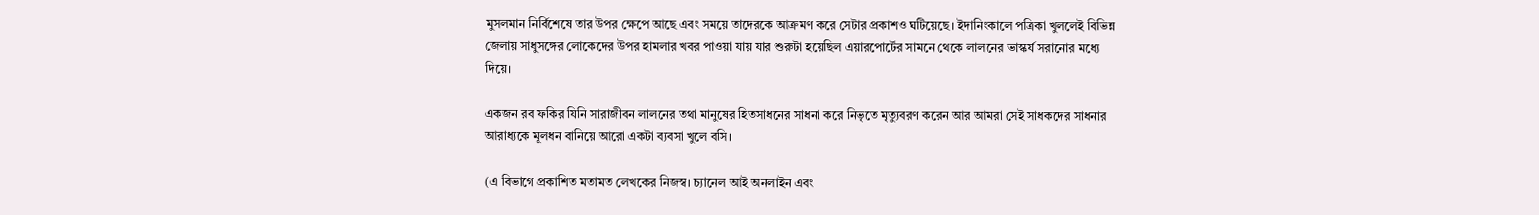মুসলমান নির্বিশেষে তার উপর ক্ষেপে আছে এবং সময়ে তাদেরকে আক্রমণ করে সেটার প্রকাশও ঘটিয়েছে। ইদানিংকালে পত্রিকা খুললেই বিভিন্ন জেলায় সাধুসঙ্গের লোকেদের উপর হামলার খবর পাওয়া যায় যার শুরুটা হয়েছিল এয়ারপোর্টের সামনে থেকে লালনের ভাস্কর্য সরানোর মধ্যে দিয়ে।

একজন রব ফকির যিনি সারাজীবন লালনের তথা মানুষের হিতসাধনের সাধনা করে নিভৃতে মৃত্যুবরণ করেন আর আমরা সেই সাধকদের সাধনার আরাধ্যকে মূলধন বানিয়ে আরো একটা ব্যবসা খুলে বসি।

(এ বিভাগে প্রকাশিত মতামত লেখকের নিজস্ব। চ্যানেল আই অনলাইন এবং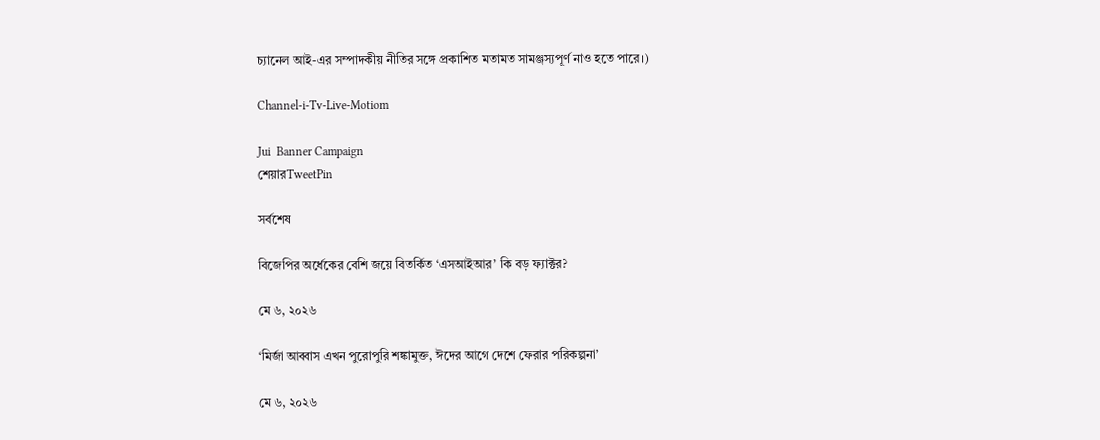চ্যানেল আই-এর সম্পাদকীয় নীতির সঙ্গে প্রকাশিত মতামত সামঞ্জস্যপূর্ণ নাও হতে পারে।)

Channel-i-Tv-Live-Motiom

Jui  Banner Campaign
শেয়ারTweetPin

সর্বশেষ

বিজেপির অর্ধেকের বেশি জয়ে বিতর্কিত ‘এসআইআর’ কি বড় ফ্যাক্টর?

মে ৬, ২০২৬

‘মির্জা আব্বাস এখন পুরোপুরি শঙ্কামুক্ত, ঈদের আগে দেশে ফেরার পরিকল্পনা’

মে ৬, ২০২৬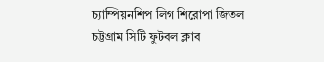চ্যাম্পিয়নশিপ লিগ শিরোপা জিতল চট্টগ্রাম সিটি ফুটবল ক্লাব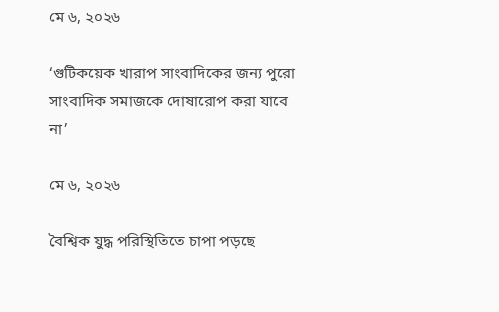মে ৬, ২০২৬

‘গুটিকয়েক খারাপ সাংবাদিকের জন্য পুরো সাংবাদিক সমাজকে দোষারোপ করা যাবে না’

মে ৬, ২০২৬

বৈশ্বিক যুদ্ধ পরিস্থিতিতে চাপা পড়ছে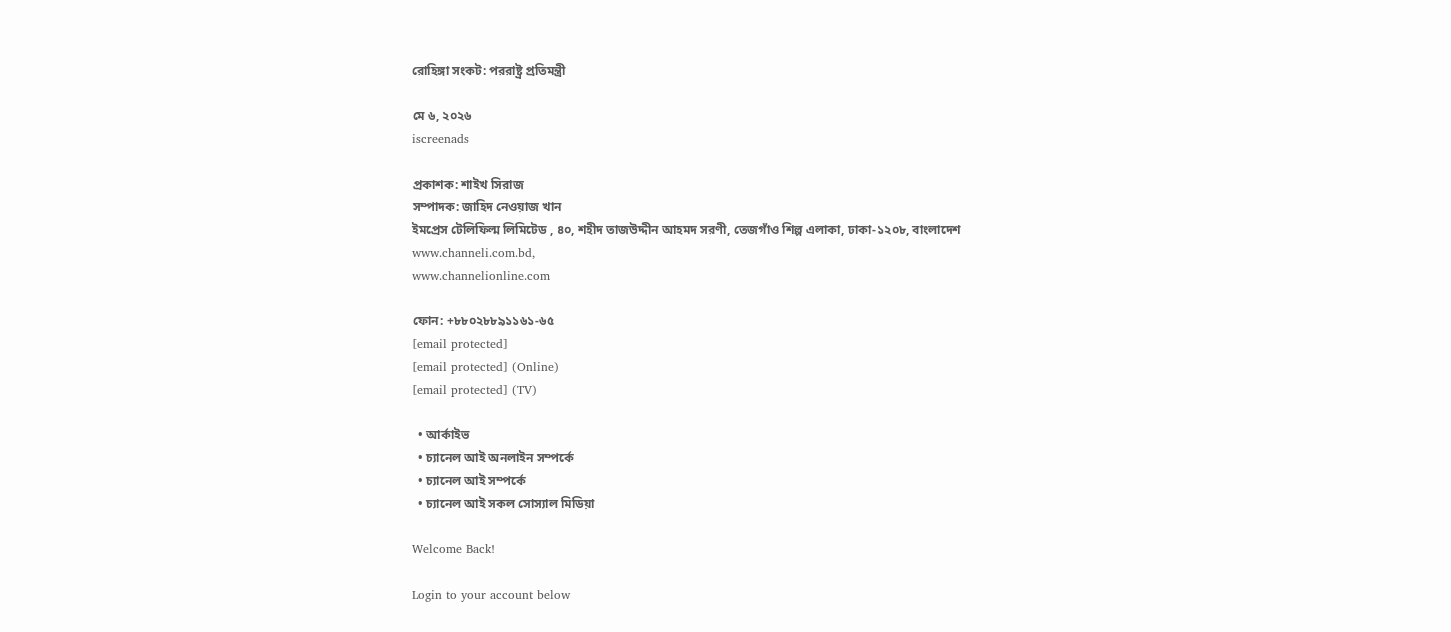রোহিঙ্গা সংকট: পররাষ্ট্র প্রতিমন্ত্রী

মে ৬, ২০২৬
iscreenads

প্রকাশক: শাইখ সিরাজ
সম্পাদক: জাহিদ নেওয়াজ খান
ইমপ্রেস টেলিফিল্ম লিমিটেড , ৪০, শহীদ তাজউদ্দীন আহমদ সরণী, তেজগাঁও শিল্প এলাকা, ঢাকা-১২০৮, বাংলাদেশ
www.channeli.com.bd,
www.channelionline.com

ফোন: +৮৮০২৮৮৯১১৬১-৬৫
[email protected]
[email protected] (Online)
[email protected] (TV)

  • আর্কাইভ
  • চ্যানেল আই অনলাইন সম্পর্কে
  • চ্যানেল আই সম্পর্কে
  • চ্যানেল আই সকল সোস্যাল মিডিয়া

Welcome Back!

Login to your account below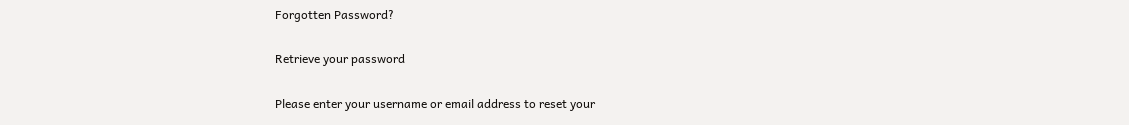Forgotten Password?

Retrieve your password

Please enter your username or email address to reset your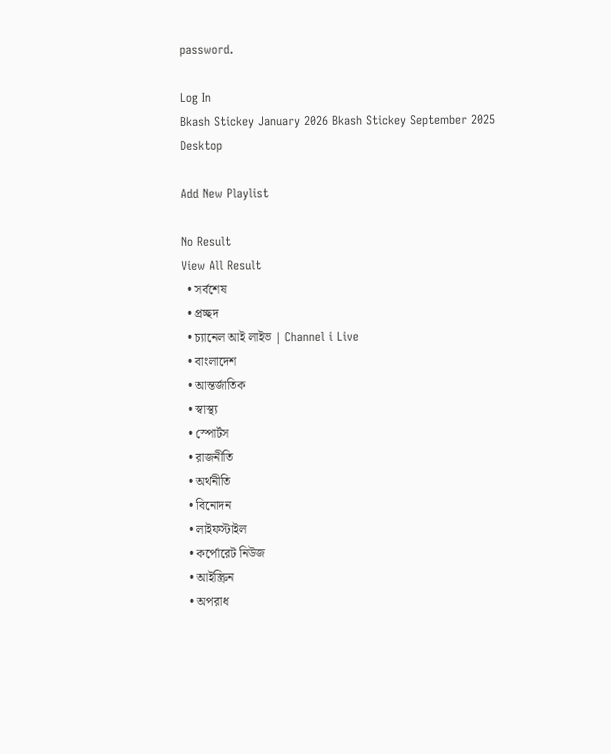password.

Log In
Bkash Stickey January 2026 Bkash Stickey September 2025 Desktop

Add New Playlist

No Result
View All Result
  • সর্বশেষ
  • প্রচ্ছদ
  • চ্যানেল আই লাইভ | Channel i Live
  • বাংলাদেশ
  • আন্তর্জাতিক
  • স্বাস্থ্য
  • স্পোর্টস
  • রাজনীতি
  • অর্থনীতি
  • বিনোদন
  • লাইফস্টাইল
  • কর্পোরেট নিউজ
  • আইস্ক্রিন
  • অপরাধ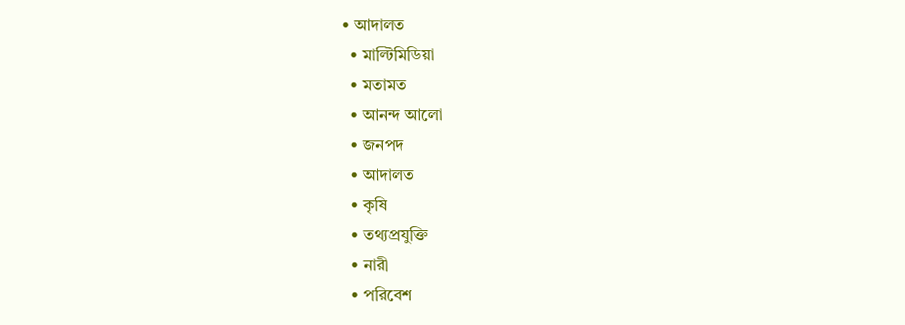• আদালত
  • মাল্টিমিডিয়া
  • মতামত
  • আনন্দ আলো
  • জনপদ
  • আদালত
  • কৃষি
  • তথ্যপ্রযুক্তি
  • নারী
  • পরিবেশ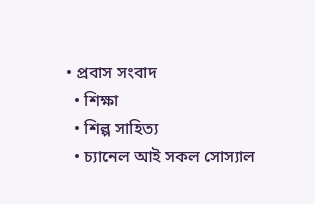• প্রবাস সংবাদ
  • শিক্ষা
  • শিল্প সাহিত্য
  • চ্যানেল আই সকল সোস্যাল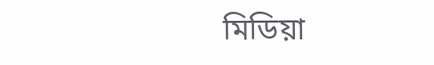মিডিয়া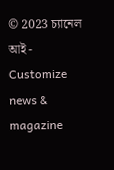© 2023 চ্যানেল আই - Customize news & magazine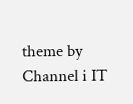theme by Channel i IT